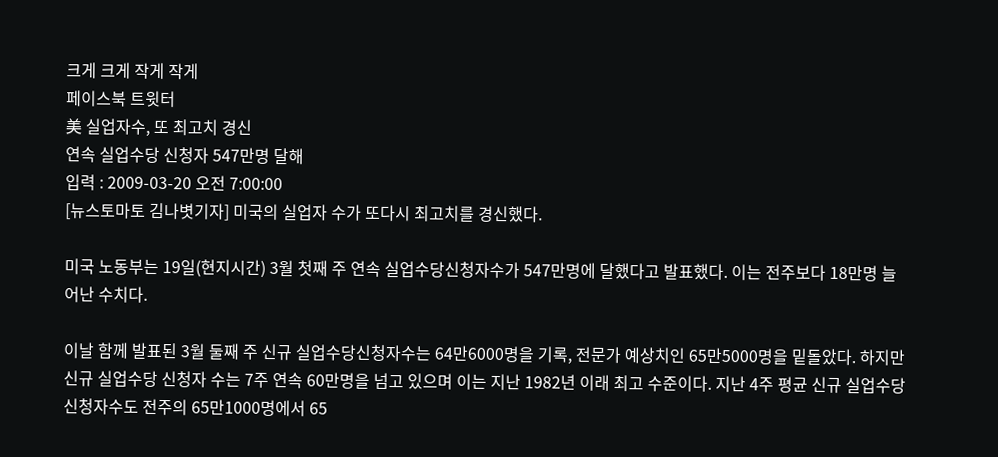크게 크게 작게 작게
페이스북 트윗터
美 실업자수, 또 최고치 경신
연속 실업수당 신청자 547만명 달해
입력 : 2009-03-20 오전 7:00:00
[뉴스토마토 김나볏기자] 미국의 실업자 수가 또다시 최고치를 경신했다.

미국 노동부는 19일(현지시간) 3월 첫째 주 연속 실업수당신청자수가 547만명에 달했다고 발표했다. 이는 전주보다 18만명 늘어난 수치다.

이날 함께 발표된 3월 둘째 주 신규 실업수당신청자수는 64만6000명을 기록, 전문가 예상치인 65만5000명을 밑돌았다. 하지만 신규 실업수당 신청자 수는 7주 연속 60만명을 넘고 있으며 이는 지난 1982년 이래 최고 수준이다. 지난 4주 평균 신규 실업수당신청자수도 전주의 65만1000명에서 65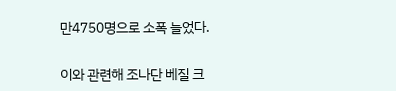만4750명으로 소폭 늘었다.

이와 관련해 조나단 베질 크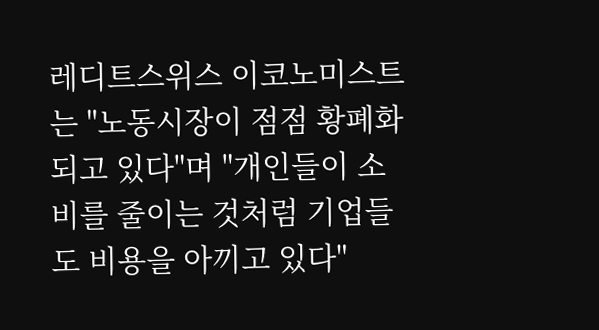레디트스위스 이코노미스트는 "노동시장이 점점 황폐화되고 있다"며 "개인들이 소비를 줄이는 것처럼 기업들도 비용을 아끼고 있다"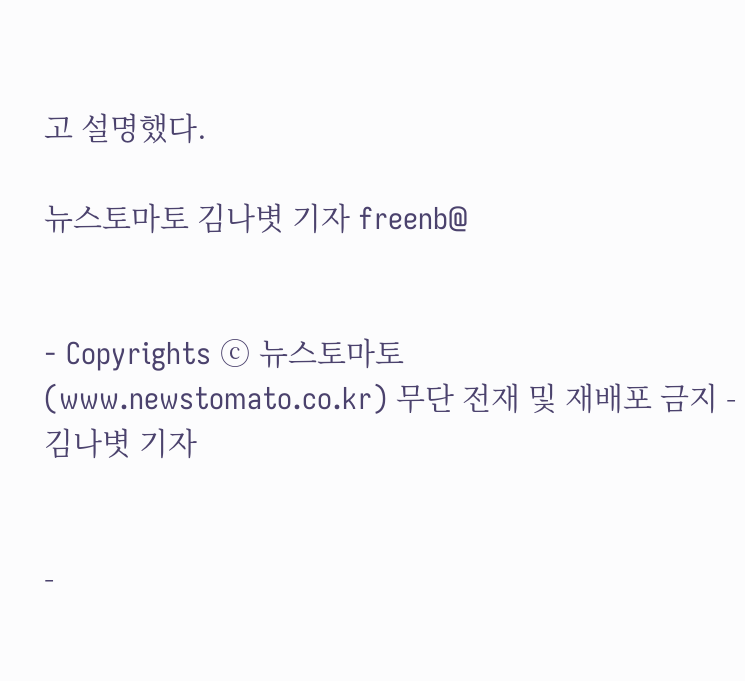고 설명했다.

뉴스토마토 김나볏 기자 freenb@


- Copyrights ⓒ 뉴스토마토 (www.newstomato.co.kr) 무단 전재 및 재배포 금지 -
김나볏 기자


-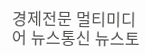경제전문 멀티미디어 뉴스통신 뉴스토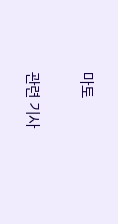마토

관련 기사